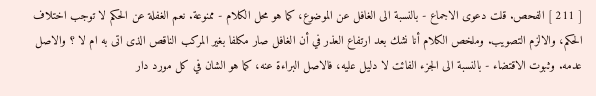[ 211 ] الفحص. قلت دعوى الاجماع - بالنسبة الى الغافل عن الموضوع، كما هو محل الكلام - ممنوعة. نعم الغفلة عن الحكم لا توجب اختلاف الحكم، والالزم التصويب. وملخص الكلام أنا نشك بعد ارتفاع العذر في أن الغافل صار مكلفا بغير المركب الناقص الذى اتى به ام لا ؟ والاصل عدمه. وثبوت الاقتضاء - بالنسبة الى الجزء الفائت لا دليل عليه، فالاصل البراءة عنه، كما هو الشان في كل مورد دار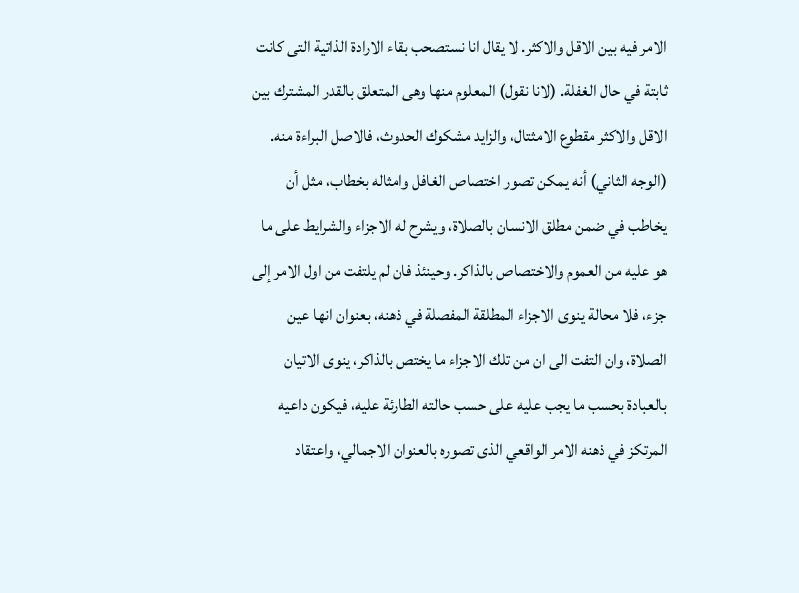الامر فيه بين الاقل والاكثر. لا يقال انا نستصحب بقاء الارادة الذاتية التى كانت ثابتة في حال الغفلة. (لانا نقول) المعلوم منها وهى المتعلق بالقدر المشترك بين الاقل والاكثر مقطوع الامثتال، والزايد مشكوك الحدوث، فالاصل البراءة منه. (الوجه الثاني) أنه يمكن تصور اختصاص الغافل وامثاله بخطاب، مثل أن يخاطب في ضمن مطلق الانسان بالصلاة، ويشرح له الاجزاء والشرايط على ما هو عليه من العموم والاختصاص بالذاكر. وحينئذ فان لم يلتفت من اول الامر إلى جزء، فلا محالة ينوى الاجزاء المطلقة المفصلة في ذهنه، بعنوان انها عين الصلاة، وان التفت الى ان من تلك الاجزاء ما يختص بالذاكر، ينوى الاتيان بالعبادة بحسب ما يجب عليه على حسب حالته الطارئة عليه، فيكون داعيه المرتكز في ذهنه الامر الواقعي الذى تصوره بالعنوان الاجمالي، واعتقاد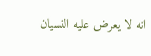انه لا يعرض عليه النسيان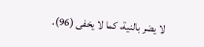لا يضر بالنية، كما لا يخفى (96).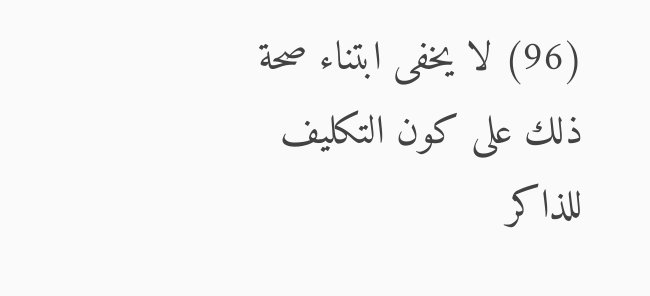(96) لا يخفى ابتناء صحة ذلك على كون التكليف للذاكر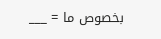بخصوص ما = ___